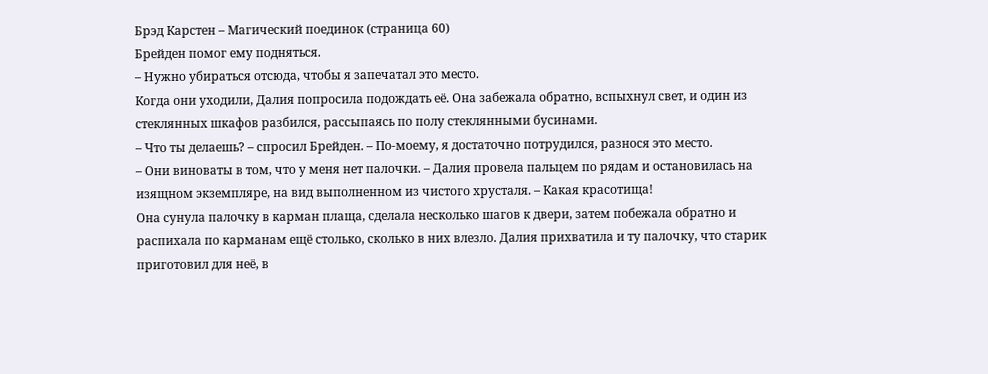Брэд Карстен – Магический поединок (страница 60)
Брейден помог ему подняться.
– Нужно убираться отсюда, чтобы я запечатал это место.
Когда они уходили, Далия попросила подождать её. Она забежала обратно, вспыхнул свет, и один из стеклянных шкафов разбился, рассыпаясь по полу стеклянными бусинами.
– Что ты делаешь? – спросил Брейден. – По-моему, я достаточно потрудился, разнося это место.
– Они виноваты в том, что у меня нет палочки. – Далия провела пальцем по рядам и остановилась на изящном экземпляре, на вид выполненном из чистого хрусталя. – Какая красотища!
Она сунула палочку в карман плаща, сделала несколько шагов к двери, затем побежала обратно и распихала по карманам ещё столько, сколько в них влезло. Далия прихватила и ту палочку, что старик приготовил для неё, в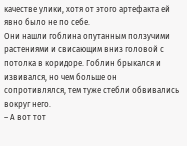качестве улики, хотя от этого артефакта ей явно было не по себе.
Они нашли гоблина опутанным ползучими растениями и свисающим вниз головой с потолка в коридоре. Гоблин брыкался и извивался, но чем больше он сопротивлялся, тем туже стебли обвивались вокруг него.
– А вот тот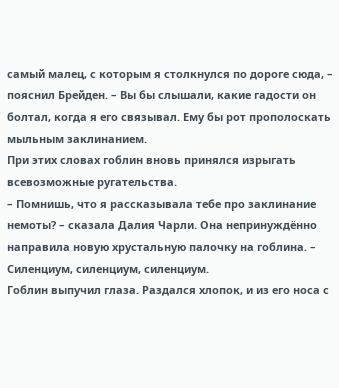самый малец, с которым я столкнулся по дороге сюда, – пояснил Брейден. – Вы бы слышали, какие гадости он болтал, когда я его связывал. Ему бы рот прополоскать мыльным заклинанием.
При этих словах гоблин вновь принялся изрыгать всевозможные ругательства.
– Помнишь, что я рассказывала тебе про заклинание немоты? – сказала Далия Чарли. Она непринуждённо направила новую хрустальную палочку на гоблина. – Силенциум, силенциум, силенциум.
Гоблин выпучил глаза. Раздался хлопок, и из его носа с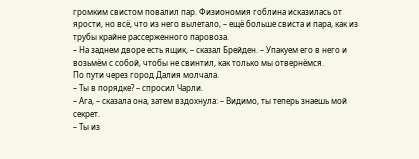громким свистом повалил пар. Физиономия гоблина исказилась от ярости, но всё, что из него вылетало, – ещё больше свиста и пара, как из трубы крайне рассерженного паровоза.
– На заднем дворе есть ящик, – сказал Брейден. – Упакуем его в него и возьмём с собой, чтобы не свинтил, как только мы отвернёмся.
По пути через город Далия молчала.
– Ты в порядке? – спросил Чарли.
– Ага, – сказала она, затем вздохнула: – Видимо, ты теперь знаешь мой секрет.
– Ты из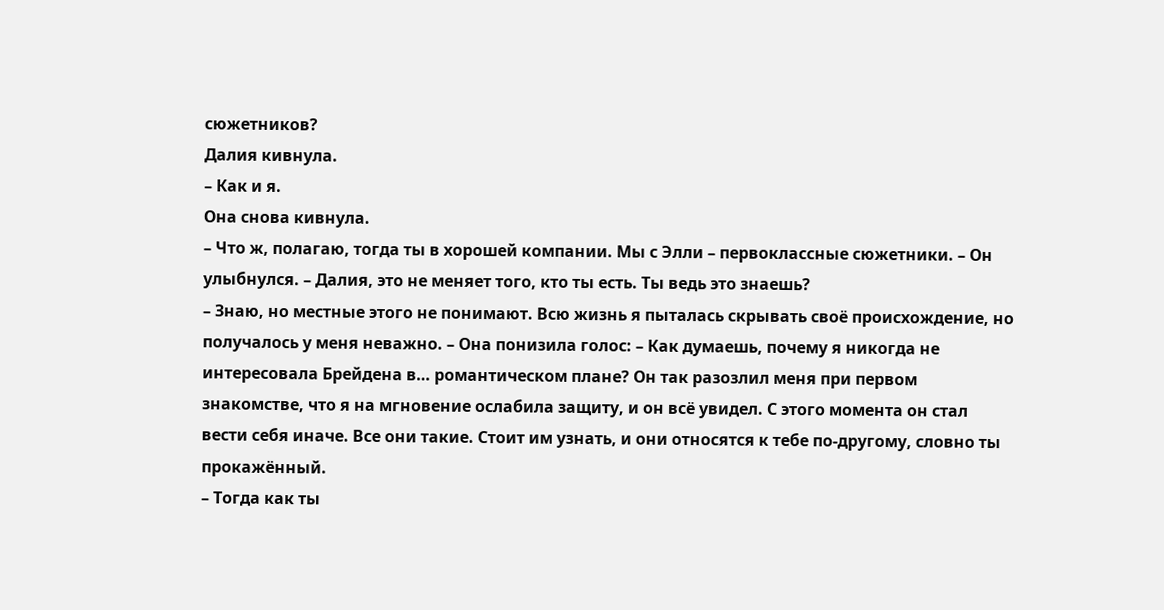сюжетников?
Далия кивнула.
– Как и я.
Она снова кивнула.
– Что ж, полагаю, тогда ты в хорошей компании. Мы с Элли – первоклассные сюжетники. – Он улыбнулся. – Далия, это не меняет того, кто ты есть. Ты ведь это знаешь?
– Знаю, но местные этого не понимают. Всю жизнь я пыталась скрывать своё происхождение, но получалось у меня неважно. – Она понизила голос: – Как думаешь, почему я никогда не интересовала Брейдена в… романтическом плане? Он так разозлил меня при первом знакомстве, что я на мгновение ослабила защиту, и он всё увидел. С этого момента он стал вести себя иначе. Все они такие. Стоит им узнать, и они относятся к тебе по-другому, словно ты прокажённый.
– Тогда как ты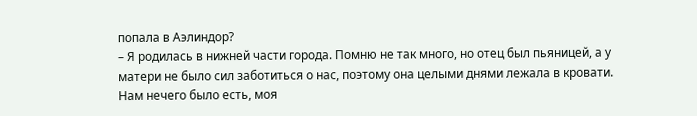попала в Аэлиндор?
– Я родилась в нижней части города. Помню не так много, но отец был пьяницей, а у матери не было сил заботиться о нас, поэтому она целыми днями лежала в кровати. Нам нечего было есть, моя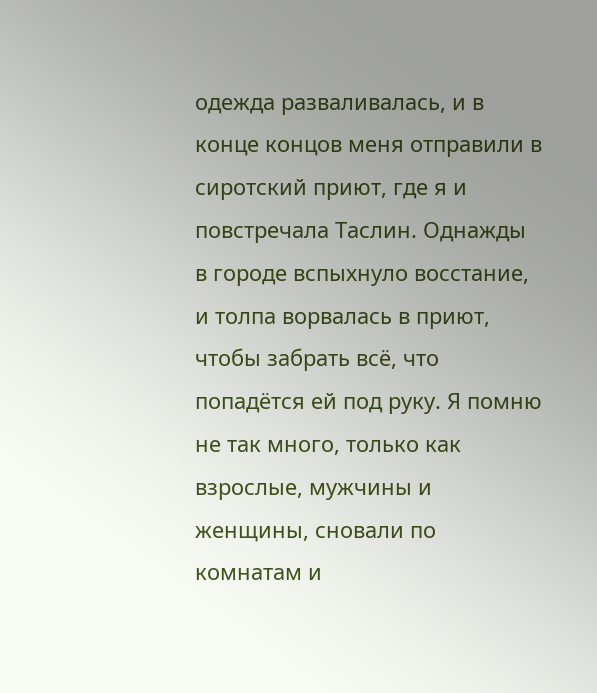одежда разваливалась, и в конце концов меня отправили в сиротский приют, где я и повстречала Таслин. Однажды в городе вспыхнуло восстание, и толпа ворвалась в приют, чтобы забрать всё, что попадётся ей под руку. Я помню не так много, только как взрослые, мужчины и женщины, сновали по комнатам и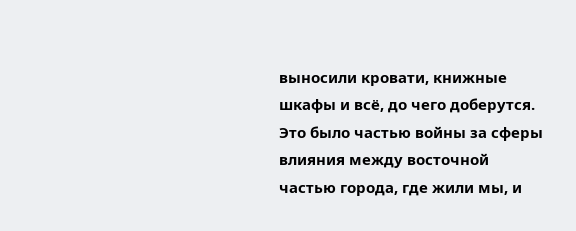выносили кровати, книжные шкафы и всё, до чего доберутся. Это было частью войны за сферы влияния между восточной частью города, где жили мы, и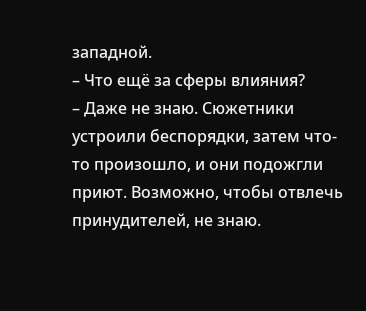западной.
– Что ещё за сферы влияния?
– Даже не знаю. Сюжетники устроили беспорядки, затем что-то произошло, и они подожгли приют. Возможно, чтобы отвлечь принудителей, не знаю.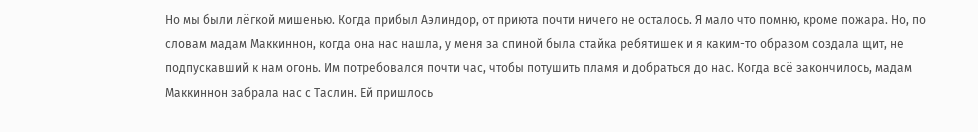Но мы были лёгкой мишенью. Когда прибыл Аэлиндор, от приюта почти ничего не осталось. Я мало что помню, кроме пожара. Но, по словам мадам Маккиннон, когда она нас нашла, у меня за спиной была стайка ребятишек и я каким-то образом создала щит, не подпускавший к нам огонь. Им потребовался почти час, чтобы потушить пламя и добраться до нас. Когда всё закончилось, мадам Маккиннон забрала нас с Таслин. Ей пришлось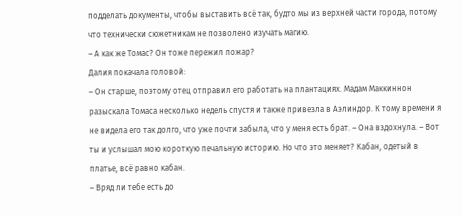подделать документы, чтобы выставить всё так, будто мы из верхней части города, потому что технически сюжетникам не позволено изучать магию.
– А как же Томас? Он тоже пережил пожар?
Далия покачала головой:
– Он старше, поэтому отец отправил его работать на плантациях. Мадам Маккиннон разыскала Томаса несколько недель спустя и также привезла в Аэлиндор. К тому времени я не видела его так долго, что уже почти забыла, что у меня есть брат. – Она вздохнула. – Вот ты и услышал мою короткую печальную историю. Но что это меняет? Кабан, одетый в платье, всё равно кабан.
– Вряд ли тебе есть до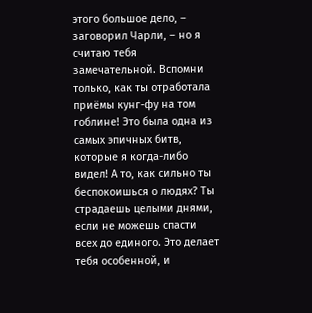этого большое дело, – заговорил Чарли, – но я считаю тебя замечательной. Вспомни только, как ты отработала приёмы кунг-фу на том гоблине! Это была одна из самых эпичных битв, которые я когда-либо видел! А то, как сильно ты беспокоишься о людях? Ты страдаешь целыми днями, если не можешь спасти всех до единого. Это делает тебя особенной, и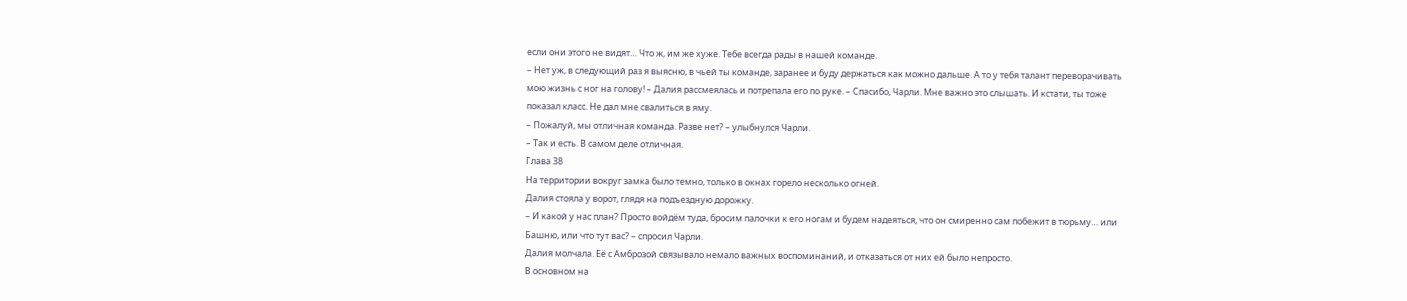если они этого не видят… Что ж, им же хуже. Тебе всегда рады в нашей команде.
– Нет уж, в следующий раз я выясню, в чьей ты команде, заранее и буду держаться как можно дальше. А то у тебя талант переворачивать мою жизнь с ног на голову! – Далия рассмеялась и потрепала его по руке. – Спасибо, Чарли. Мне важно это слышать. И кстати, ты тоже показал класс. Не дал мне свалиться в яму.
– Пожалуй, мы отличная команда. Разве нет? – улыбнулся Чарли.
– Так и есть. В самом деле отличная.
Глава 38
На территории вокруг замка было темно, только в окнах горело несколько огней.
Далия стояла у ворот, глядя на подъездную дорожку.
– И какой у нас план? Просто войдём туда, бросим палочки к его ногам и будем надеяться, что он смиренно сам побежит в тюрьму… или Башню, или что тут вас? – спросил Чарли.
Далия молчала. Её с Амброзой связывало немало важных воспоминаний, и отказаться от них ей было непросто.
В основном на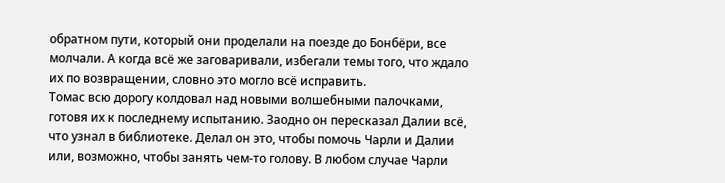обратном пути, который они проделали на поезде до Бонбёри, все молчали. А когда всё же заговаривали, избегали темы того, что ждало их по возвращении, словно это могло всё исправить.
Томас всю дорогу колдовал над новыми волшебными палочками, готовя их к последнему испытанию. Заодно он пересказал Далии всё, что узнал в библиотеке. Делал он это, чтобы помочь Чарли и Далии или, возможно, чтобы занять чем-то голову. В любом случае Чарли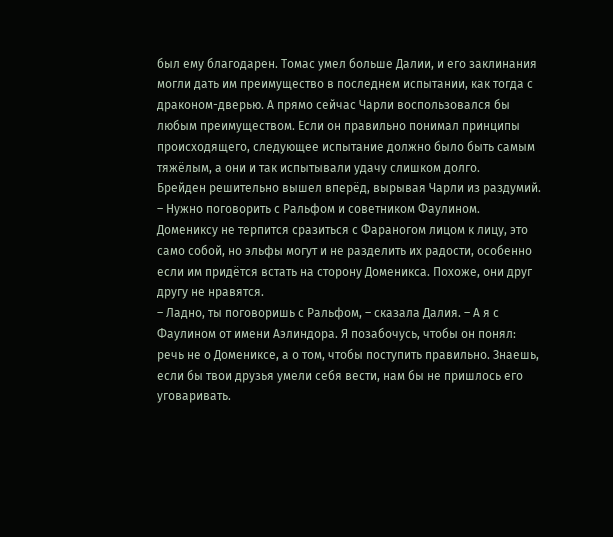был ему благодарен. Томас умел больше Далии, и его заклинания могли дать им преимущество в последнем испытании, как тогда с драконом-дверью. А прямо сейчас Чарли воспользовался бы любым преимуществом. Если он правильно понимал принципы происходящего, следующее испытание должно было быть самым тяжёлым, а они и так испытывали удачу слишком долго.
Брейден решительно вышел вперёд, вырывая Чарли из раздумий.
– Нужно поговорить с Ральфом и советником Фаулином. Домениксу не терпится сразиться с Фараногом лицом к лицу, это само собой, но эльфы могут и не разделить их радости, особенно если им придётся встать на сторону Доменикса. Похоже, они друг другу не нравятся.
– Ладно, ты поговоришь с Ральфом, – сказала Далия. – А я с Фаулином от имени Аэлиндора. Я позабочусь, чтобы он понял: речь не о Домениксе, а о том, чтобы поступить правильно. Знаешь, если бы твои друзья умели себя вести, нам бы не пришлось его уговаривать.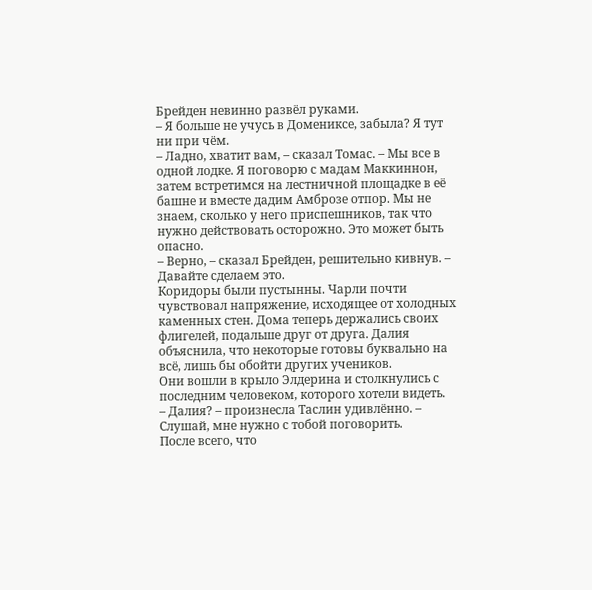Брейден невинно развёл руками.
– Я больше не учусь в Домениксе, забыла? Я тут ни при чём.
– Ладно, хватит вам, – сказал Томас. – Мы все в одной лодке. Я поговорю с мадам Маккиннон, затем встретимся на лестничной площадке в её башне и вместе дадим Амброзе отпор. Мы не знаем, сколько у него приспешников, так что нужно действовать осторожно. Это может быть опасно.
– Верно, – сказал Брейден, решительно кивнув. – Давайте сделаем это.
Коридоры были пустынны. Чарли почти чувствовал напряжение, исходящее от холодных каменных стен. Дома теперь держались своих флигелей, подальше друг от друга. Далия объяснила, что некоторые готовы буквально на всё, лишь бы обойти других учеников.
Они вошли в крыло Элдерина и столкнулись с последним человеком, которого хотели видеть.
– Далия? – произнесла Таслин удивлённо. – Слушай, мне нужно с тобой поговорить.
После всего, что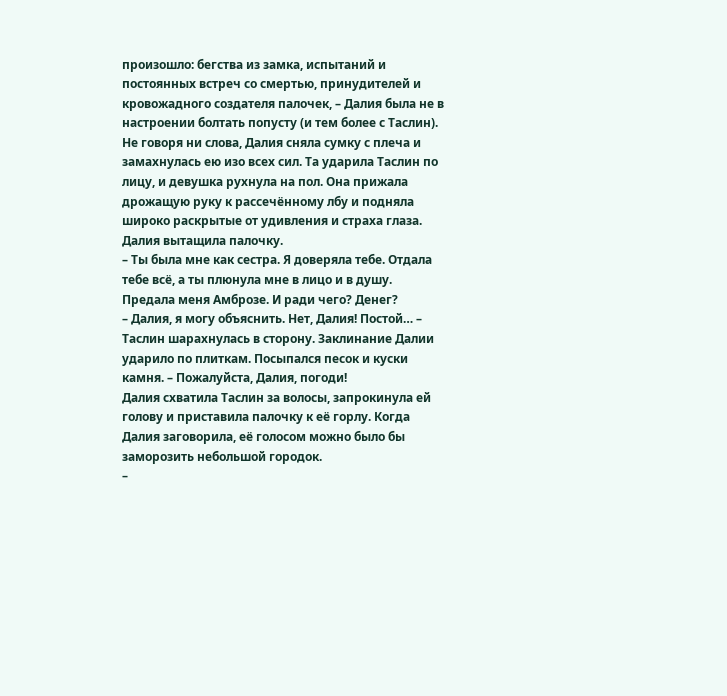произошло: бегства из замка, испытаний и постоянных встреч со смертью, принудителей и кровожадного создателя палочек, – Далия была не в настроении болтать попусту (и тем более с Таслин).
Не говоря ни слова, Далия сняла сумку с плеча и замахнулась ею изо всех сил. Та ударила Таслин по лицу, и девушка рухнула на пол. Она прижала дрожащую руку к рассечённому лбу и подняла широко раскрытые от удивления и страха глаза.
Далия вытащила палочку.
– Ты была мне как сестра. Я доверяла тебе. Отдала тебе всё, а ты плюнула мне в лицо и в душу. Предала меня Амброзе. И ради чего? Денег?
– Далия, я могу объяснить. Нет, Далия! Постой… – Таслин шарахнулась в сторону. Заклинание Далии ударило по плиткам. Посыпался песок и куски камня. – Пожалуйста, Далия, погоди!
Далия схватила Таслин за волосы, запрокинула ей голову и приставила палочку к её горлу. Когда Далия заговорила, её голосом можно было бы заморозить небольшой городок.
–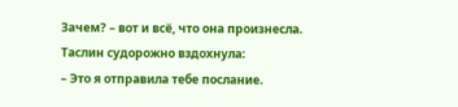Зачем? – вот и всё, что она произнесла.
Таслин судорожно вздохнула:
– Это я отправила тебе послание.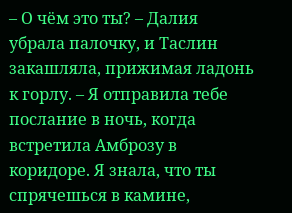– О чём это ты? – Далия убрала палочку, и Таслин закашляла, прижимая ладонь к горлу. – Я отправила тебе послание в ночь, когда встретила Амброзу в коридоре. Я знала, что ты спрячешься в камине,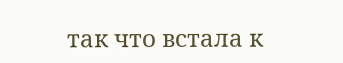так что встала к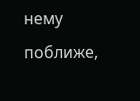нему поближе,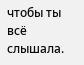чтобы ты всё слышала.